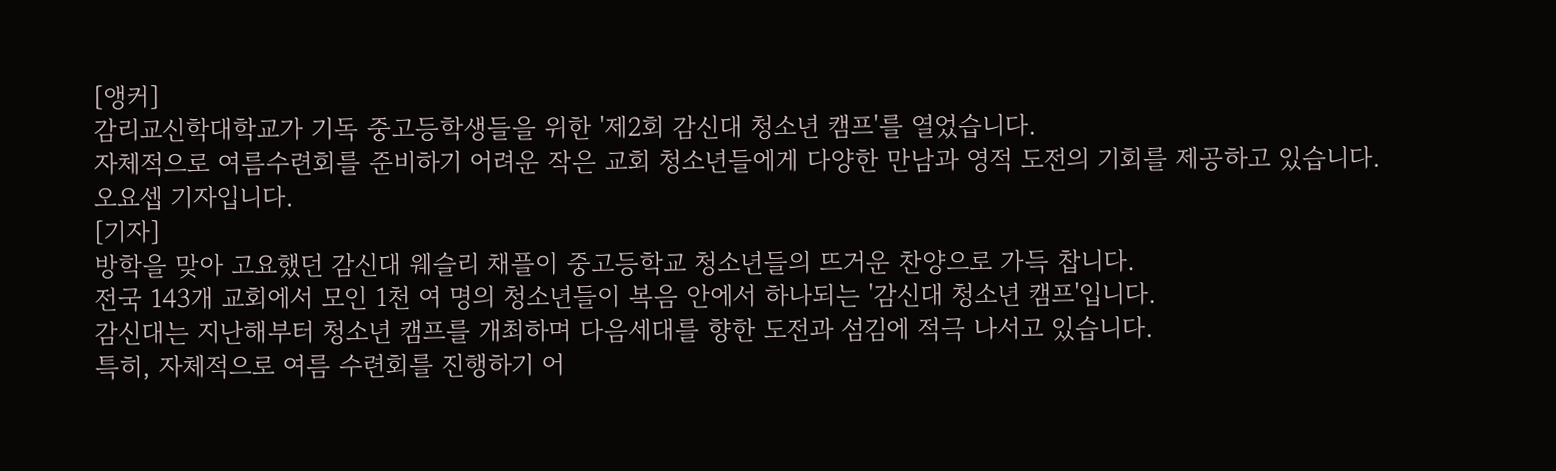[앵커]
감리교신학대학교가 기독 중고등학생들을 위한 '제2회 감신대 청소년 캠프'를 열었습니다.
자체적으로 여름수련회를 준비하기 어려운 작은 교회 청소년들에게 다양한 만남과 영적 도전의 기회를 제공하고 있습니다.
오요셉 기자입니다.
[기자]
방학을 맞아 고요했던 감신대 웨슬리 채플이 중고등학교 청소년들의 뜨거운 찬양으로 가득 찹니다.
전국 143개 교회에서 모인 1천 여 명의 청소년들이 복음 안에서 하나되는 '감신대 청소년 캠프'입니다.
감신대는 지난해부터 청소년 캠프를 개최하며 다음세대를 향한 도전과 섬김에 적극 나서고 있습니다.
특히, 자체적으로 여름 수련회를 진행하기 어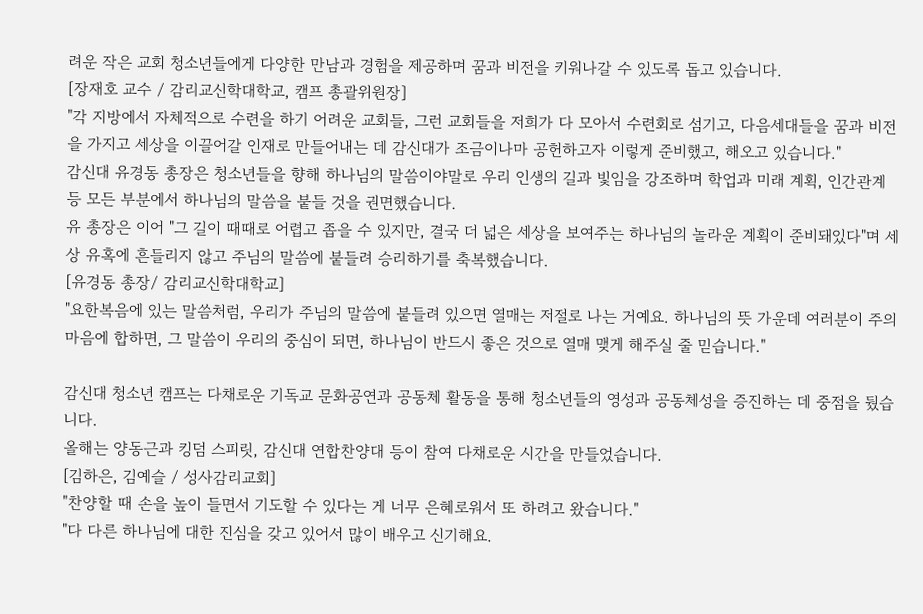려운 작은 교회 청소년들에게 다양한 만남과 경험을 제공하며 꿈과 비전을 키워나갈 수 있도록 돕고 있습니다.
[장재호 교수 / 감리교신학대학교, 캠프 총괄위원장]
"각 지방에서 자체적으로 수련을 하기 어려운 교회들, 그런 교회들을 저희가 다 모아서 수련회로 섬기고, 다음세대들을 꿈과 비전을 가지고 세상을 이끌어갈 인재로 만들어내는 데 감신대가 조금이나마 공헌하고자 이렇게 준비했고, 해오고 있습니다."
감신대 유경동 총장은 청소년들을 향해 하나님의 말씀이야말로 우리 인생의 길과 빛임을 강조하며 학업과 미래 계획, 인간관계 등 모든 부분에서 하나님의 말씀을 붙들 것을 권면했습니다.
유 총장은 이어 "그 길이 때때로 어렵고 좁을 수 있지만, 결국 더 넓은 세상을 보여주는 하나님의 놀라운 계획이 준비돼있다"며 세상 유혹에 흔들리지 않고 주님의 말씀에 붙들려 승리하기를 축복했습니다.
[유경동 총장/ 감리교신학대학교]
"요한복음에 있는 말씀처럼, 우리가 주님의 말씀에 붙들려 있으면 열매는 저절로 나는 거예요. 하나님의 뜻 가운데 여러분이 주의 마음에 합하면, 그 말씀이 우리의 중심이 되면, 하나님이 반드시 좋은 것으로 열매 맺게 해주실 줄 믿습니다."

감신대 청소년 캠프는 다채로운 기독교 문화공연과 공동체 활동을 통해 청소년들의 영성과 공동체성을 증진하는 데 중점을 뒀습니다.
올해는 양동근과 킹덤 스피릿, 감신대 연합찬양대 등이 참여 다채로운 시간을 만들었습니다.
[김하은, 김예슬 / 성사감리교회]
"찬양할 때 손을 높이 들면서 기도할 수 있다는 게 너무 은혜로워서 또 하려고 왔습니다."
"다 다른 하나님에 대한 진심을 갖고 있어서 많이 배우고 신기해요.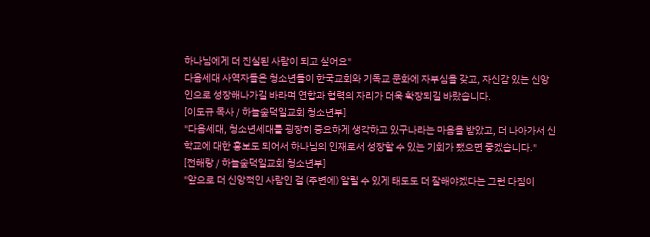하나님에게 더 진실된 사람이 되고 싶어요"
다음세대 사역자들은 청소년들이 한국교회와 기독교 문화에 자부심을 갖고, 자신감 있는 신앙인으로 성장해나가길 바라며 연합과 협력의 자리가 더욱 확장되길 바랐습니다.
[이도규 목사 / 하늘숲덕일교회 청소년부]
"다음세대, 청소년세대를 굉장히 중요하게 생각하고 있구나라는 마음을 받았고, 더 나아가서 신학교에 대한 홍보도 되어서 하나님의 인재로서 성장할 수 있는 기회가 됐으면 좋겠습니다."
[전해랑 / 하늘숲덕일교회 청소년부]
"앞으로 더 신앙적인 사람인 걸 (주변에) 알릴 수 있게 태도도 더 잘해야겠다는 그런 다짐이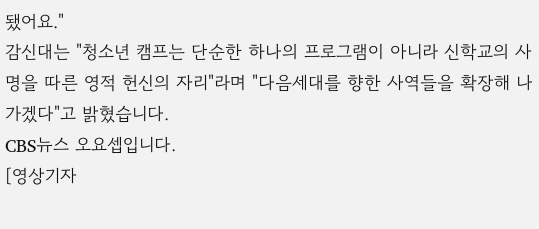됐어요."
감신대는 "청소년 캠프는 단순한 하나의 프로그램이 아니라 신학교의 사명을 따른 영적 헌신의 자리"라며 "다음세대를 향한 사역들을 확장해 나가겠다"고 밝혔습니다.
CBS뉴스 오요셉입니다.
[영상기자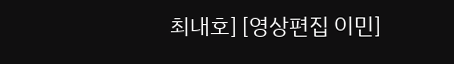최내호] [영상편집 이민]